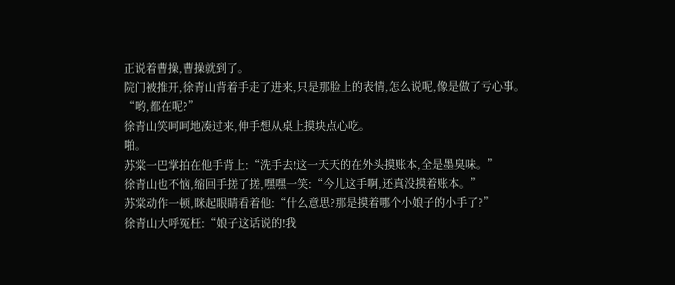正说着曹操,曹操就到了。
院门被推开,徐青山背着手走了进来,只是那脸上的表情,怎么说呢,像是做了亏心事。
“哟,都在呢?”
徐青山笑呵呵地凑过来,伸手想从桌上摸块点心吃。
啪。
苏棠一巴掌拍在他手背上:“洗手去!这一天天的在外头摸账本,全是墨臭味。”
徐青山也不恼,缩回手搓了搓,嘿嘿一笑:“今儿这手啊,还真没摸着账本。”
苏棠动作一顿,眯起眼睛看着他:“什么意思?那是摸着哪个小娘子的小手了?”
徐青山大呼冤枉:“娘子这话说的!我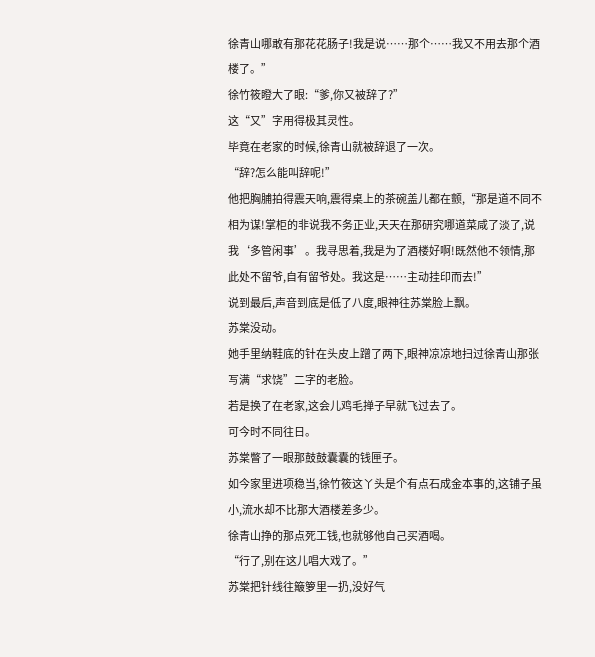徐青山哪敢有那花花肠子!我是说……那个……我又不用去那个酒楼了。”
徐竹筱瞪大了眼:“爹,你又被辞了?”
这“又”字用得极其灵性。
毕竟在老家的时候,徐青山就被辞退了一次。
“辞?怎么能叫辞呢!”
他把胸脯拍得震天响,震得桌上的茶碗盖儿都在颤,“那是道不同不相为谋!掌柜的非说我不务正业,天天在那研究哪道菜咸了淡了,说我‘多管闲事’。我寻思着,我是为了酒楼好啊!既然他不领情,那此处不留爷,自有留爷处。我这是……主动挂印而去!”
说到最后,声音到底是低了八度,眼神往苏棠脸上飘。
苏棠没动。
她手里纳鞋底的针在头皮上蹭了两下,眼神凉凉地扫过徐青山那张写满“求饶”二字的老脸。
若是换了在老家,这会儿鸡毛掸子早就飞过去了。
可今时不同往日。
苏棠瞥了一眼那鼓鼓囊囊的钱匣子。
如今家里进项稳当,徐竹筱这丫头是个有点石成金本事的,这铺子虽小,流水却不比那大酒楼差多少。
徐青山挣的那点死工钱,也就够他自己买酒喝。
“行了,别在这儿唱大戏了。”
苏棠把针线往簸箩里一扔,没好气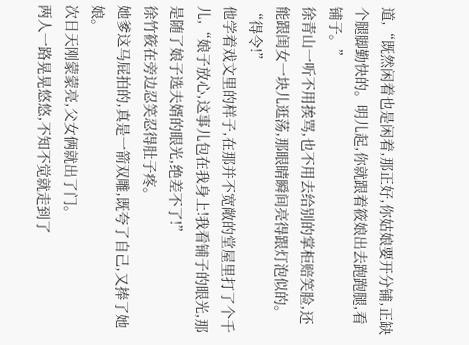道,“既然闲着也是闲着,那正好,你姑娘要开分铺,正缺个腿脚勤快的。明儿起,你就跟着筱娘出去跑跑腿,看铺子。”
徐青山一听不用挨骂,也不用去给别的掌柜赔笑脸,还能跟闺女一块儿逛荡,那眼睛瞬间亮得跟灯泡似的。
“得令!”
他学着戏文里的样子,在那并不宽敞的堂屋里打了个千儿,“娘子放心,这事儿包在我身上!我看铺子的眼光,那是随了娘子选夫婿的眼光,绝差不了!”
徐竹筱在旁边忍笑忍得肚子疼。
她爹这马屁拍的,真是一箭双雕,既夸了自己,又捧了她娘。
次日天刚蒙蒙亮,父女俩就出了门。
两人一路晃晃悠悠,不知不觉就走到了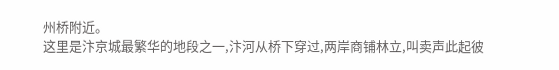州桥附近。
这里是汴京城最繁华的地段之一,汴河从桥下穿过,两岸商铺林立,叫卖声此起彼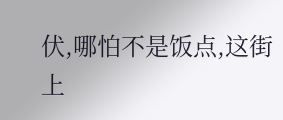伏,哪怕不是饭点,这街上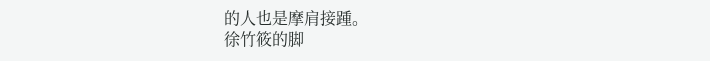的人也是摩肩接踵。
徐竹筱的脚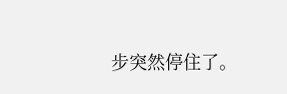步突然停住了。